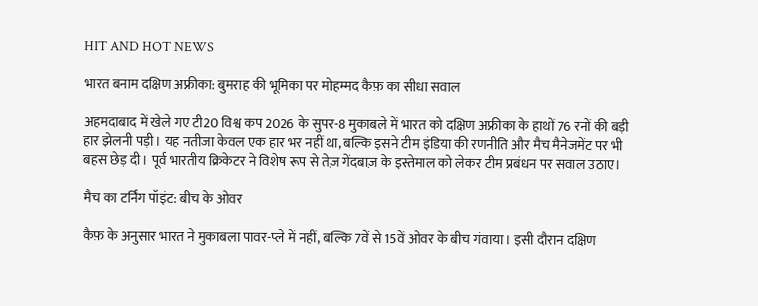HIT AND HOT NEWS

भारत बनाम दक्षिण अफ्रीका: बुमराह की भूमिका पर मोहम्मद कैफ़ का सीधा सवाल

अहमदाबाद में खेले गए टी20 विश्व कप 2026 के सुपर-8 मुकाबले में भारत को दक्षिण अफ्रीका के हाथों 76 रनों की बड़ी हार झेलनी पड़ी। यह नतीजा केवल एक हार भर नहीं था, बल्कि इसने टीम इंडिया की रणनीति और मैच मैनेजमेंट पर भी बहस छेड़ दी। पूर्व भारतीय क्रिकेटर ने विशेष रूप से तेज़ गेंदबाज़ के इस्तेमाल को लेकर टीम प्रबंधन पर सवाल उठाए।

मैच का टर्निंग पॉइंट: बीच के ओवर

कैफ़ के अनुसार भारत ने मुकाबला पावर-प्ले में नहीं, बल्कि 7वें से 15वें ओवर के बीच गंवाया। इसी दौरान दक्षिण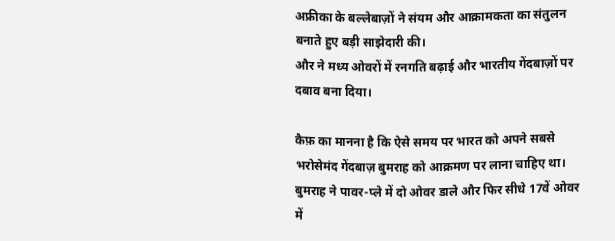अफ्रीका के बल्लेबाज़ों ने संयम और आक्रामकता का संतुलन बनाते हुए बड़ी साझेदारी की।
और ने मध्य ओवरों में रनगति बढ़ाई और भारतीय गेंदबाज़ों पर दबाव बना दिया।

कैफ़ का मानना है कि ऐसे समय पर भारत को अपने सबसे भरोसेमंद गेंदबाज़ बुमराह को आक्रमण पर लाना चाहिए था। बुमराह ने पावर-प्ले में दो ओवर डाले और फिर सीधे 17वें ओवर में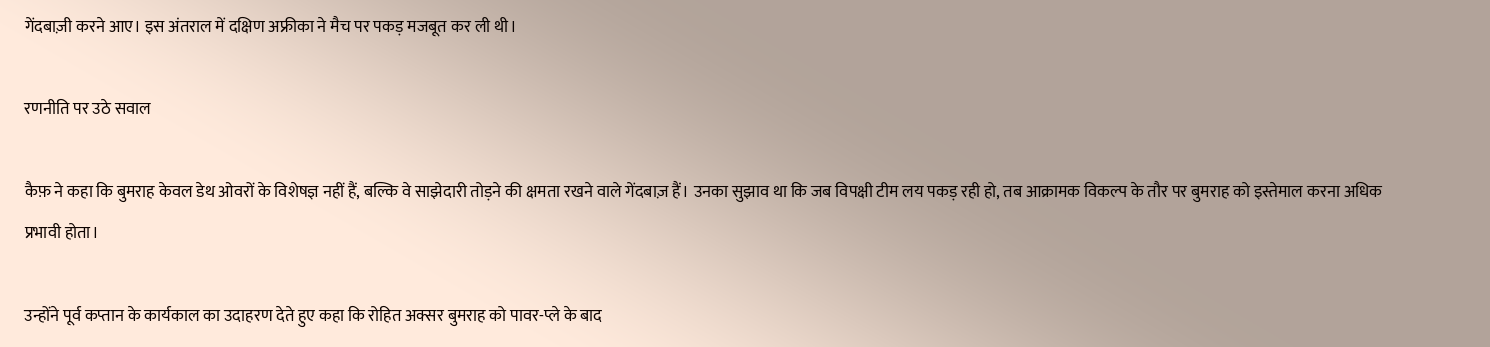गेंदबाज़ी करने आए। इस अंतराल में दक्षिण अफ्रीका ने मैच पर पकड़ मजबूत कर ली थी।

रणनीति पर उठे सवाल

कैफ़ ने कहा कि बुमराह केवल डेथ ओवरों के विशेषज्ञ नहीं हैं, बल्कि वे साझेदारी तोड़ने की क्षमता रखने वाले गेंदबाज़ हैं। उनका सुझाव था कि जब विपक्षी टीम लय पकड़ रही हो, तब आक्रामक विकल्प के तौर पर बुमराह को इस्तेमाल करना अधिक प्रभावी होता।

उन्होंने पूर्व कप्तान के कार्यकाल का उदाहरण देते हुए कहा कि रोहित अक्सर बुमराह को पावर-प्ले के बाद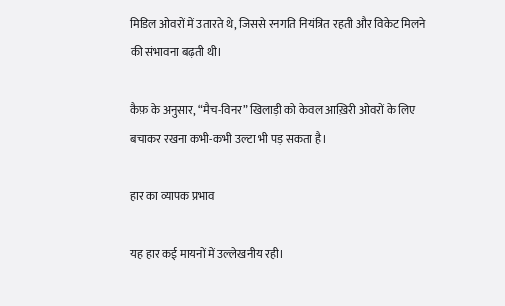मिडिल ओवरों में उतारते थे, जिससे रनगति नियंत्रित रहती और विकेट मिलने की संभावना बढ़ती थी।

कैफ़ के अनुसार, “मैच-विनर” खिलाड़ी को केवल आख़िरी ओवरों के लिए बचाकर रखना कभी-कभी उल्टा भी पड़ सकता है।

हार का व्यापक प्रभाव

यह हार कई मायनों में उल्लेखनीय रही।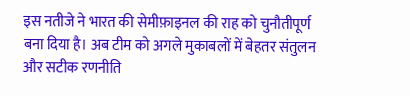इस नतीजे ने भारत की सेमीफ़ाइनल की राह को चुनौतीपूर्ण बना दिया है। अब टीम को अगले मुकाबलों में बेहतर संतुलन और सटीक रणनीति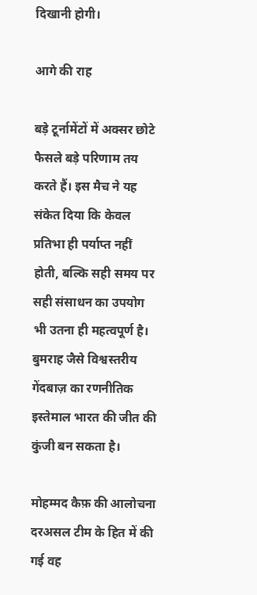दिखानी होगी।

आगे की राह

बड़े टूर्नामेंटों में अक्सर छोटे फैसले बड़े परिणाम तय करते हैं। इस मैच ने यह संकेत दिया कि केवल प्रतिभा ही पर्याप्त नहीं होती, बल्कि सही समय पर सही संसाधन का उपयोग भी उतना ही महत्वपूर्ण है। बुमराह जैसे विश्वस्तरीय गेंदबाज़ का रणनीतिक इस्तेमाल भारत की जीत की कुंजी बन सकता है।

मोहम्मद कैफ़ की आलोचना दरअसल टीम के हित में की गई वह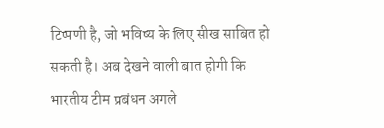टिप्पणी है, जो भविष्य के लिए सीख साबित हो सकती है। अब देखने वाली बात होगी कि भारतीय टीम प्रबंधन अगले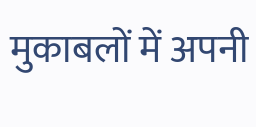मुकाबलों में अपनी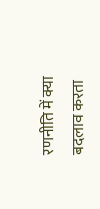रणनीति में क्या बदलाव करता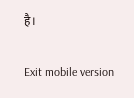है।

Exit mobile version